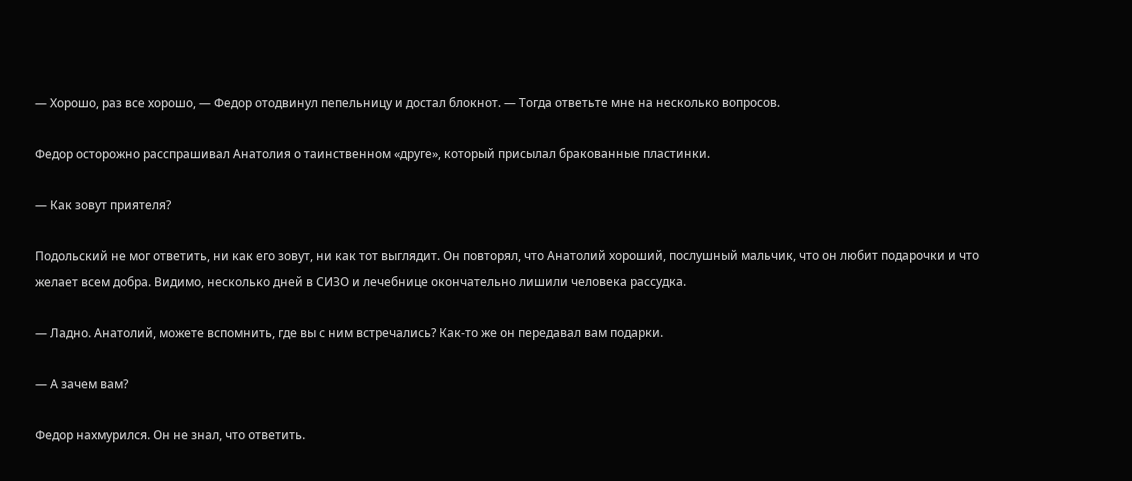— Хорошо, раз все хорошо, — Федор отодвинул пепельницу и достал блокнот. — Тогда ответьте мне на несколько вопросов.

Федор осторожно расспрашивал Анатолия о таинственном «друге», который присылал бракованные пластинки.

— Как зовут приятеля?

Подольский не мог ответить, ни как его зовут, ни как тот выглядит. Он повторял, что Анатолий хороший, послушный мальчик, что он любит подарочки и что желает всем добра. Видимо, несколько дней в СИЗО и лечебнице окончательно лишили человека рассудка.

— Ладно. Анатолий, можете вспомнить, где вы с ним встречались? Как-то же он передавал вам подарки.

— А зачем вам?

Федор нахмурился. Он не знал, что ответить.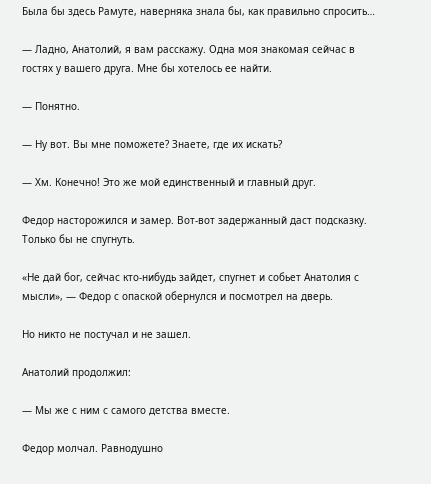Была бы здесь Рамуте, наверняка знала бы, как правильно спросить…

— Ладно, Анатолий, я вам расскажу. Одна моя знакомая сейчас в гостях у вашего друга. Мне бы хотелось ее найти.

— Понятно.

— Ну вот. Вы мне поможете? Знаете, где их искать?

— Хм. Конечно! Это же мой единственный и главный друг.

Федор насторожился и замер. Вот-вот задержанный даст подсказку. Только бы не спугнуть.

«Не дай бог, сейчас кто-нибудь зайдет, спугнет и собьет Анатолия с мысли», — Федор с опаской обернулся и посмотрел на дверь.

Но никто не постучал и не зашел.

Анатолий продолжил:

— Мы же с ним с самого детства вместе.

Федор молчал. Равнодушно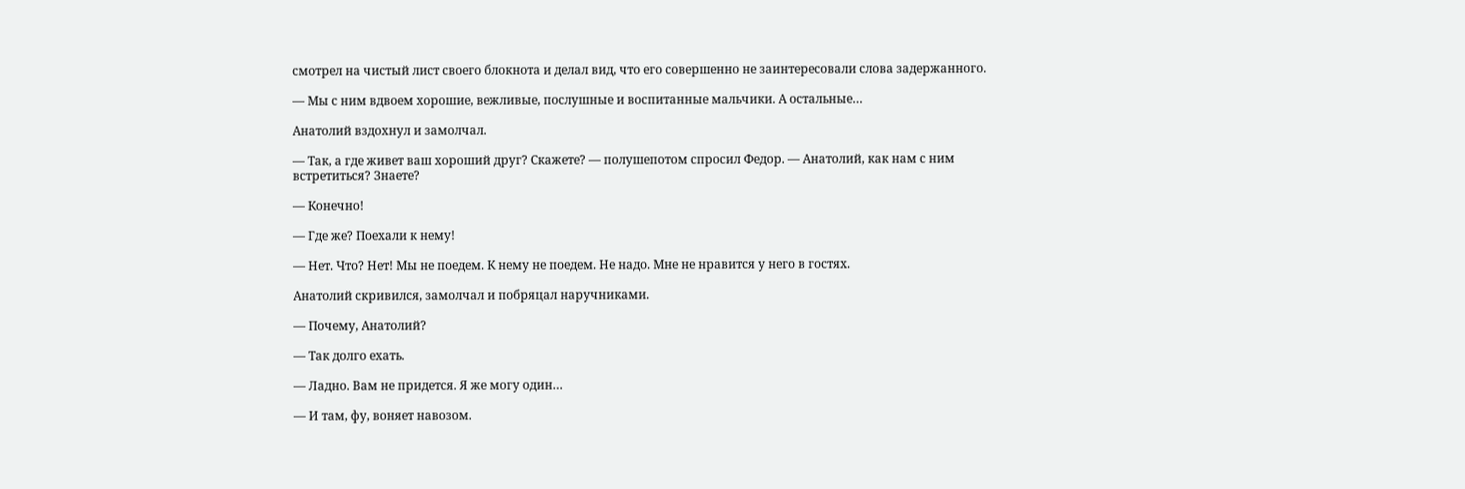смотрел на чистый лист своего блокнота и делал вид, что его совершенно не заинтересовали слова задержанного.

— Мы с ним вдвоем хорошие, вежливые, послушные и воспитанные мальчики. А остальные…

Анатолий вздохнул и замолчал.

— Так, а где живет ваш хороший друг? Скажете? — полушепотом спросил Федор. — Анатолий, как нам с ним встретиться? Знаете?

— Конечно!

— Где же? Поехали к нему!

— Нет. Что? Нет! Мы не поедем. К нему не поедем. Не надо. Мне не нравится у него в гостях.

Анатолий скривился, замолчал и побряцал наручниками.

— Почему, Анатолий?

— Так долго ехать.

— Ладно. Вам не придется. Я же могу один…

— И там, фу, воняет навозом.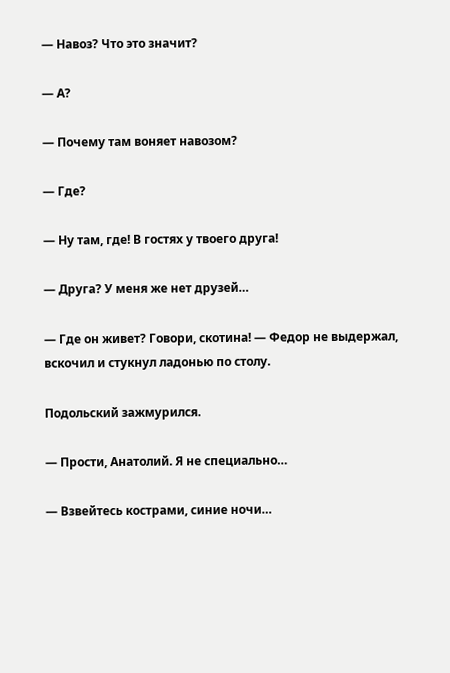— Навоз? Что это значит?

— А?

— Почему там воняет навозом?

— Где?

— Ну там, где! В гостях у твоего друга!

— Друга? У меня же нет друзей…

— Где он живет? Говори, скотина! — Федор не выдержал, вскочил и стукнул ладонью по столу.

Подольский зажмурился.

— Прости, Анатолий. Я не специально…

— Взвейтесь кострами, синие ночи…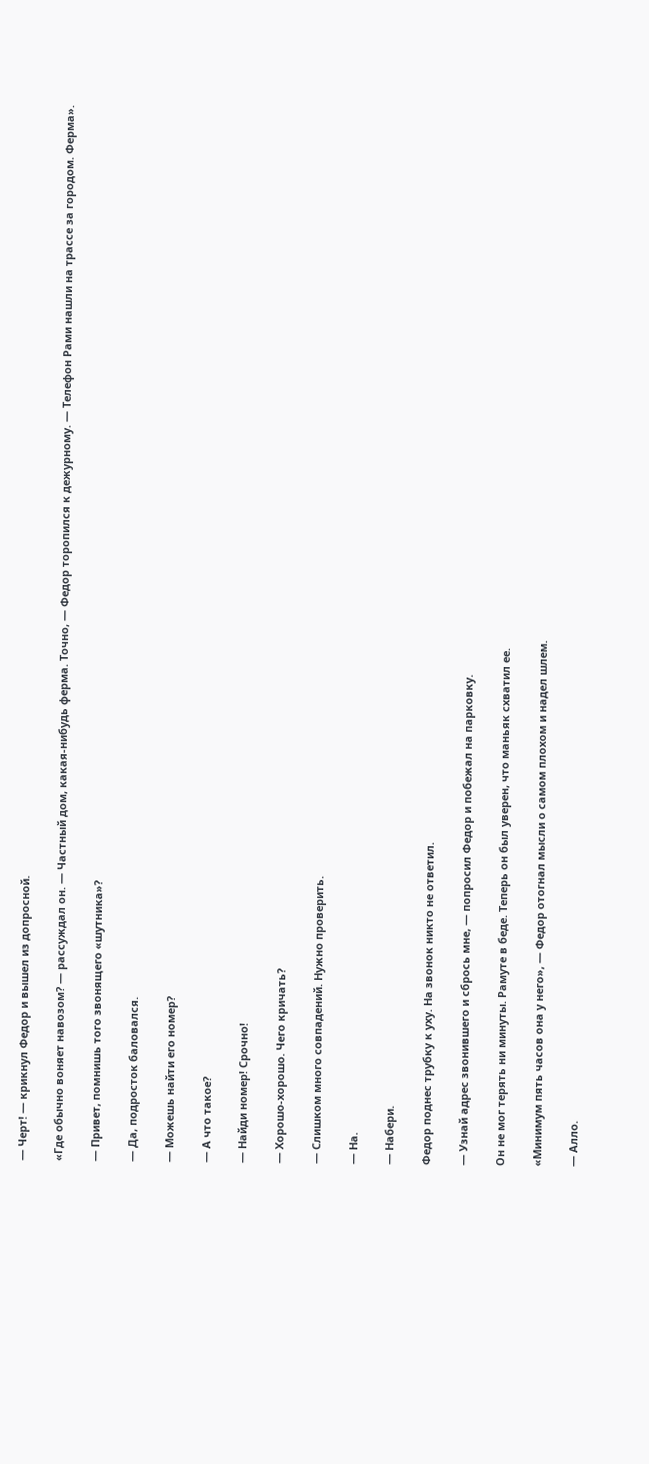— Черт! — крикнул Федор и вышел из допросной.

«Где обычно воняет навозом? — рассуждал он. — Частный дом, какая-нибудь ферма. Точно, — Федор торопился к дежурному. — Телефон Рами нашли на трассе за городом. Ферма».

— Привет, помнишь того звонящего «шутника»?

— Да, подросток баловался.

— Можешь найти его номер?

— А что такое?

— Найди номер! Срочно!

— Хорошо-хорошо. Чего кричать?

— Слишком много совпадений. Нужно проверить.

— На.

— Набери.

Федор поднес трубку к уху. На звонок никто не ответил.

— Узнай адрес звонившего и сбрось мне, — попросил Федор и побежал на парковку.

Он не мог терять ни минуты. Рамуте в беде. Теперь он был уверен, что маньяк схватил ее.

«Минимум пять часов она у него», — Федор отогнал мысли о самом плохом и надел шлем.

— Алло.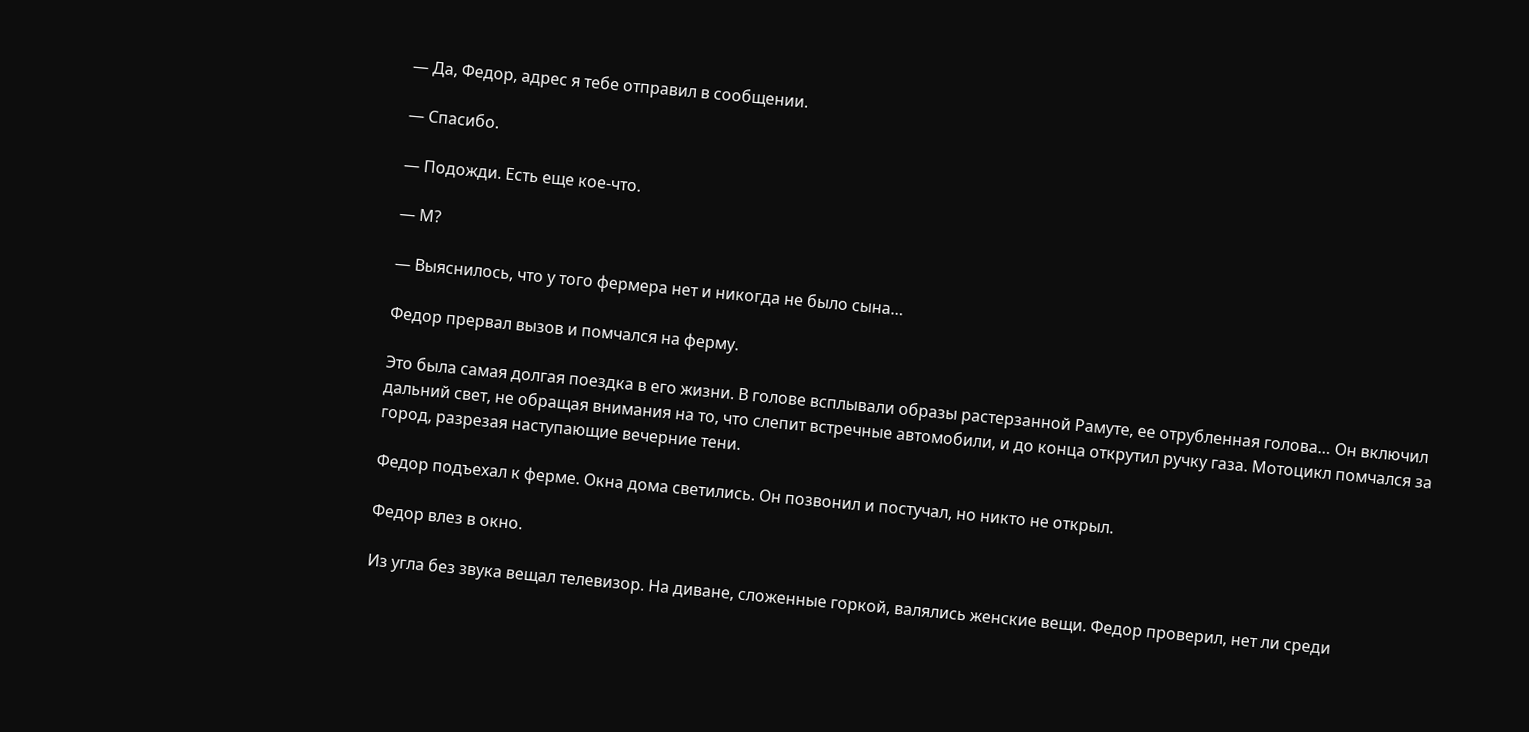— Да, Федор, адрес я тебе отправил в сообщении.

— Спасибо.

— Подожди. Есть еще кое-что.

— М?

— Выяснилось, что у того фермера нет и никогда не было сына…

Федор прервал вызов и помчался на ферму.

Это была самая долгая поездка в его жизни. В голове всплывали образы растерзанной Рамуте, ее отрубленная голова… Он включил дальний свет, не обращая внимания на то, что слепит встречные автомобили, и до конца открутил ручку газа. Мотоцикл помчался за город, разрезая наступающие вечерние тени.

Федор подъехал к ферме. Окна дома светились. Он позвонил и постучал, но никто не открыл.

Федор влез в окно.

Из угла без звука вещал телевизор. На диване, сложенные горкой, валялись женские вещи. Федор проверил, нет ли среди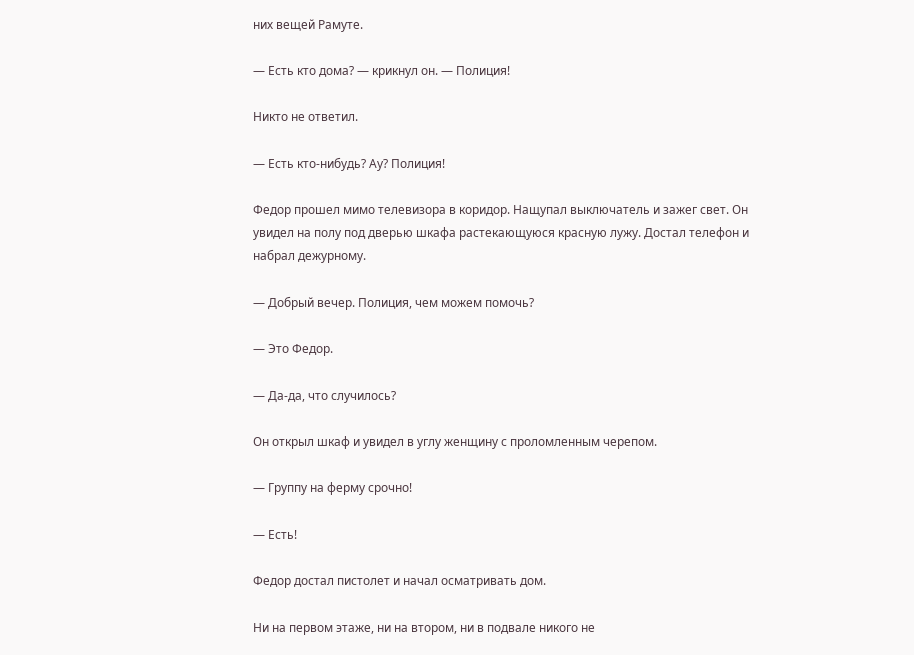них вещей Рамуте.

— Есть кто дома? — крикнул он. — Полиция!

Никто не ответил.

— Есть кто-нибудь? Ау? Полиция!

Федор прошел мимо телевизора в коридор. Нащупал выключатель и зажег свет. Он увидел на полу под дверью шкафа растекающуюся красную лужу. Достал телефон и набрал дежурному.

— Добрый вечер. Полиция, чем можем помочь?

— Это Федор.

— Да-да, что случилось?

Он открыл шкаф и увидел в углу женщину с проломленным черепом.

— Группу на ферму срочно!

— Есть!

Федор достал пистолет и начал осматривать дом.

Ни на первом этаже, ни на втором, ни в подвале никого не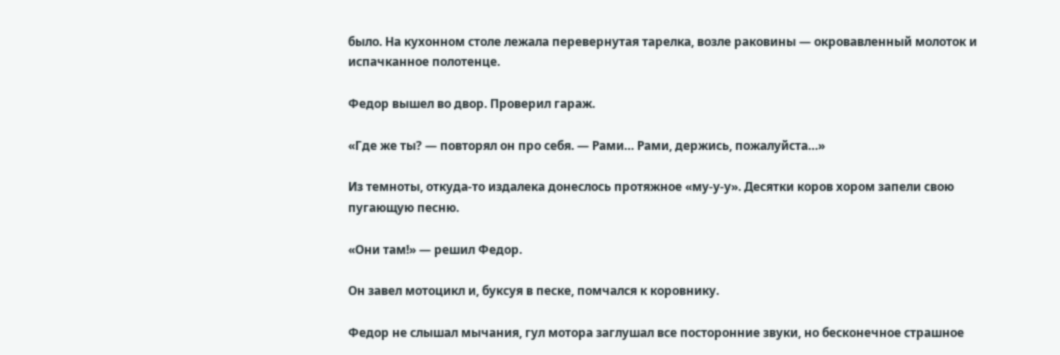было. На кухонном столе лежала перевернутая тарелка, возле раковины — окровавленный молоток и испачканное полотенце.

Федор вышел во двор. Проверил гараж.

«Где же ты? — повторял он про себя. — Рами… Рами, держись, пожалуйста…»

Из темноты, откуда-то издалека донеслось протяжное «му-у-у». Десятки коров хором запели свою пугающую песню.

«Они там!» — решил Федор.

Он завел мотоцикл и, буксуя в песке, помчался к коровнику.

Федор не слышал мычания, гул мотора заглушал все посторонние звуки, но бесконечное страшное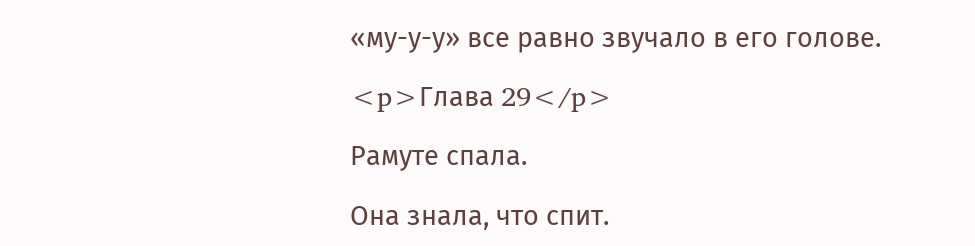«му-у-у» все равно звучало в его голове.

<p>Глава 29</p>

Рамуте спала.

Она знала, что спит.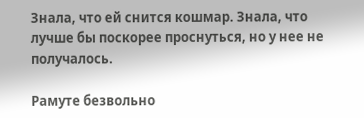Знала, что ей снится кошмар. Знала, что лучше бы поскорее проснуться, но у нее не получалось.

Рамуте безвольно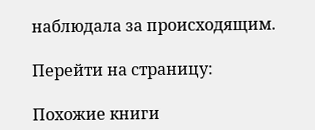наблюдала за происходящим.

Перейти на страницу:

Похожие книги